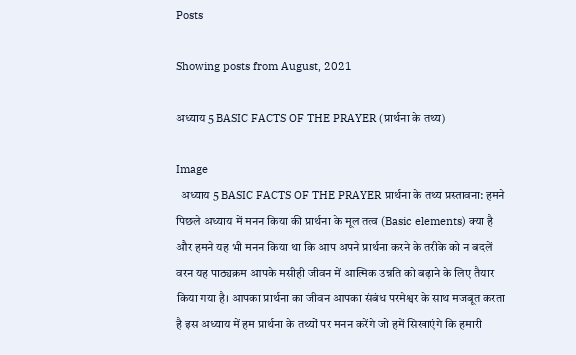Posts

Showing posts from August, 2021

अध्याय 5 BASIC FACTS OF THE PRAYER (प्रार्थना के तथ्य)

Image
  अध्याय 5 BASIC FACTS OF THE PRAYER प्रार्थना के तथ्य प्रस्तावना: हमने पिछले अध्याय में मनन किया की प्रार्थना के मूल तत्व (Basic elements) क्या है और हमने यह भी मनन किया था कि आप अपने प्रार्थना करने के तरीके को न बदलें वरन यह पाठ्यक्रम आपके मसीही जीवन में आत्मिक उन्नति को बढ़ाने के लिए तैयार किया गया है। आपका प्रार्थना का जीवन आपका संबंध परमेश्वर के साथ मजबूत करता है इस अध्याय में हम प्रार्थना के तथ्यों पर मनन करेंगे जो हमें सिखाएंगे कि हमारी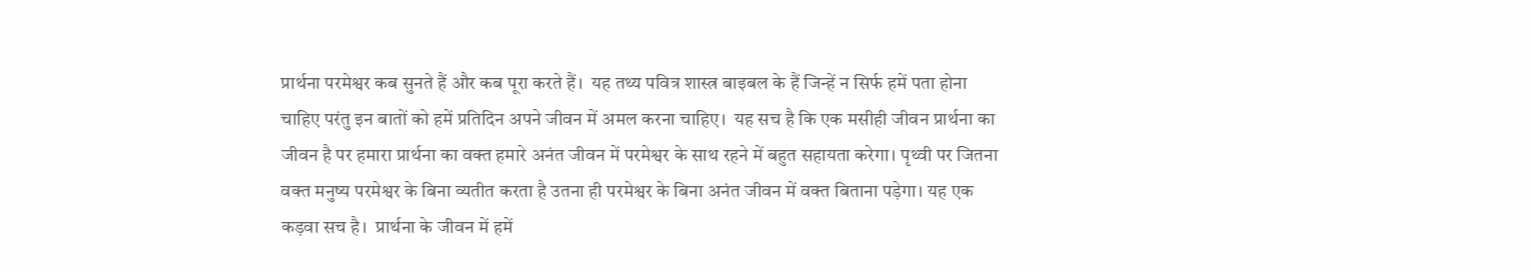प्रार्थना परमेश्वर कब सुनते हैं और कब पूरा करते हैं।  यह तथ्य पवित्र शास्त्र बाइबल के हैं जिन्हें न सिर्फ हमें पता होना चाहिए परंतु इन बातों को हमें प्रतिदिन अपने जीवन में अमल करना चाहिए।  यह सच है कि एक मसीही जीवन प्रार्थना का जीवन है पर हमारा प्रार्थना का वक्त हमारे अनंत जीवन में परमेश्वर के साथ रहने में बहुत सहायता करेगा। पृथ्वी पर जितना वक्त मनुष्य परमेश्वर के बिना व्यतीत करता है उतना ही परमेश्वर के बिना अनंत जीवन में वक्त बिताना पड़ेगा। यह एक कड़वा सच है।  प्रार्थना के जीवन में हमें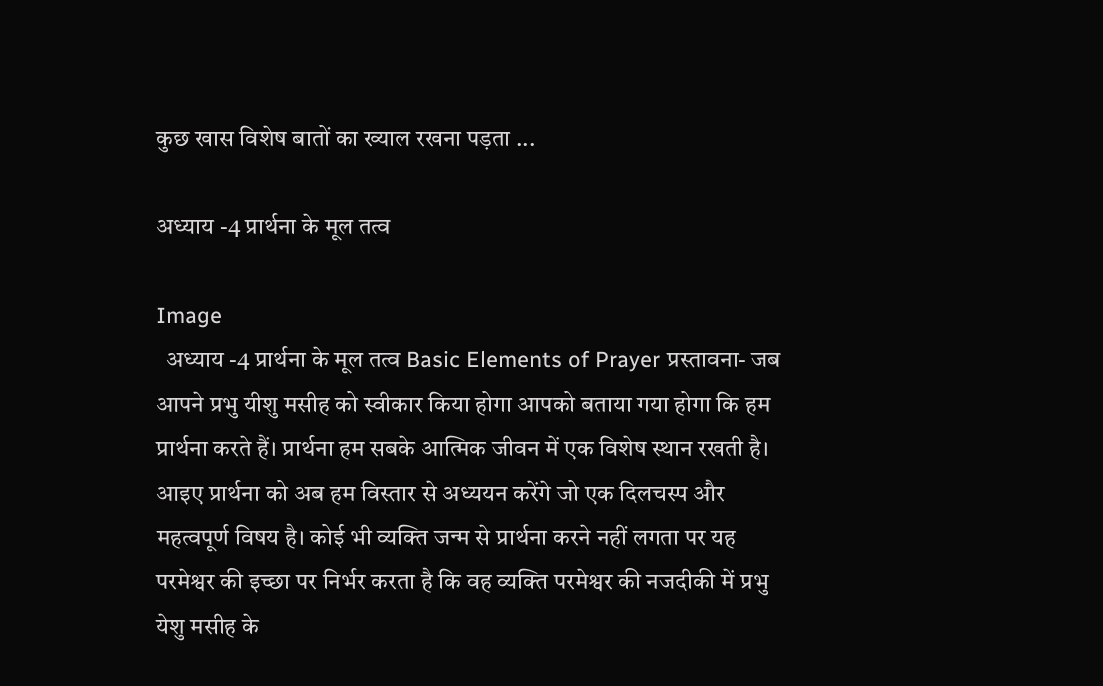कुछ खास विशेष बातों का ख्याल रखना पड़ता ...

अध्याय -4 प्रार्थना के मूल तत्व

Image
  अध्याय -4 प्रार्थना के मूल तत्व Basic Elements of Prayer प्रस्तावना- जब आपने प्रभु यीशु मसीह को स्वीकार किया होगा आपको बताया गया होगा कि हम प्रार्थना करते हैं। प्रार्थना हम सबके आत्मिक जीवन में एक विशेष स्थान रखती है। आइए प्रार्थना को अब हम विस्तार से अध्ययन करेंगे जो एक दिलचस्प और महत्वपूर्ण विषय है। कोई भी व्यक्ति जन्म से प्रार्थना करने नहीं लगता पर यह परमेश्वर की इच्छा पर निर्भर करता है कि वह व्यक्ति परमेश्वर की नजदीकी में प्रभु येशु मसीह के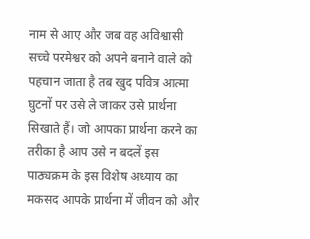नाम से आए और जब वह अविश्वासी सच्चे परमेश्वर को अपने बनाने वाले को पहचान जाता है तब खुद पवित्र आत्मा घुटनों पर उसे ले जाकर उसे प्रार्थना सिखाते हैं। जो आपका प्रार्थना करने का तरीका है आप उसे न बदलें इस पाठ्यक्रम के इस विशेष अध्याय का मकसद आपके प्रार्थना में जीवन को और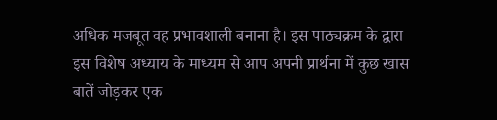अधिक मजबूत वह प्रभावशाली बनाना है। इस पाठ्यक्रम के द्वारा इस विशेष अध्याय के माध्यम से आप अपनी प्रार्थना में कुछ खास बातें जोड़कर एक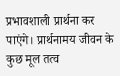प्रभावशाली प्रार्थना कर पाएंगे। प्रार्थनामय जीवन के कुछ मूल तत्व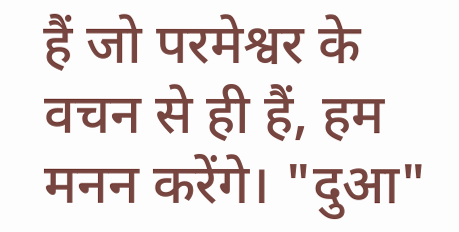हैं जो परमेश्वर के वचन से ही हैं, हम मनन करेंगे। "दुआ"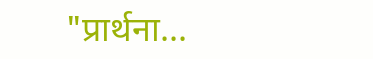"प्रार्थना...